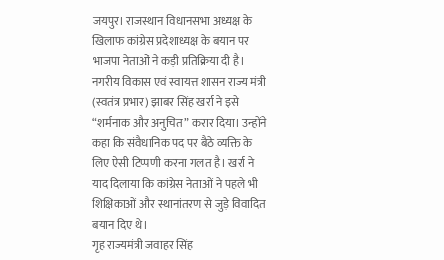जयपुर। राजस्थान विधानसभा अध्यक्ष के खिलाफ कांग्रेस प्रदेशाध्यक्ष के बयान पर भाजपा नेताओं ने कड़ी प्रतिक्रिया दी है। नगरीय विकास एवं स्वायत्त शासन राज्य मंत्री (स्वतंत्र प्रभार) झाबर सिंह खर्रा ने इसे “शर्मनाक और अनुचित” करार दिया। उन्होंने कहा कि संवैधानिक पद पर बैठे व्यक्ति के लिए ऐसी टिप्पणी करना गलत है। खर्रा ने याद दिलाया कि कांग्रेस नेताओं ने पहले भी शिक्षिकाओं और स्थानांतरण से जुड़े विवादित बयान दिए थे।
गृह राज्यमंत्री जवाहर सिंह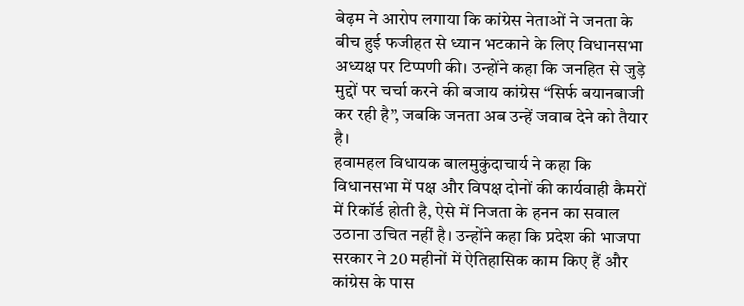बेढ़म ने आरोप लगाया कि कांग्रेस नेताओं ने जनता के बीच हुई फजीहत से ध्यान भटकाने के लिए विधानसभा अध्यक्ष पर टिप्पणी की। उन्होंने कहा कि जनहित से जुड़े मुद्दों पर चर्चा करने की बजाय कांग्रेस “सिर्फ बयानबाजी कर रही है”, जबकि जनता अब उन्हें जवाब देने को तैयार है।
हवामहल विधायक बालमुकुंदाचार्य ने कहा कि विधानसभा में पक्ष और विपक्ष दोनों की कार्यवाही कैमरों में रिकॉर्ड होती है, ऐसे में निजता के हनन का सवाल उठाना उचित नहीं है। उन्होंने कहा कि प्रदेश की भाजपा सरकार ने 20 महीनों में ऐतिहासिक काम किए हैं और कांग्रेस के पास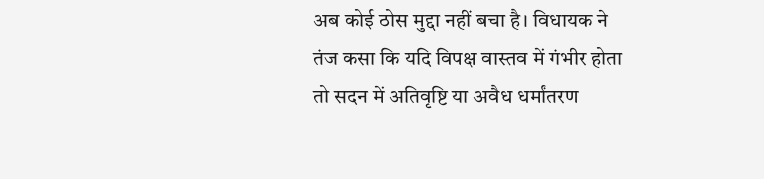अब कोई ठोस मुद्दा नहीं बचा है। विधायक ने तंज कसा कि यदि विपक्ष वास्तव में गंभीर होता तो सदन में अतिवृष्टि या अवैध धर्मांतरण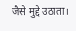जैसे मुद्दे उठाता।